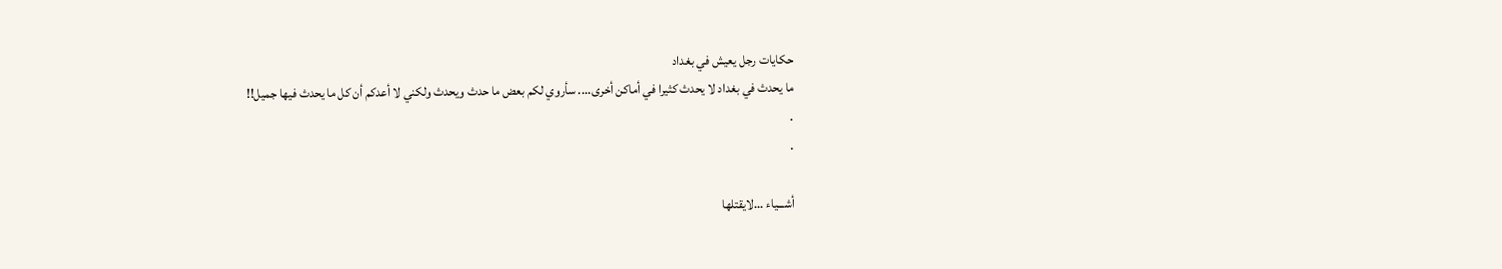حكايات رجل يعيش في بغداد
ما يحدث في بغداد لا يحدث كثيرا في أماكن أخرى.... سأروي لكم بعض ما حدث ويحدث ولكني لا أعدكم أن كل ما يحدث فيها جميل!!
.
.

أشـــياء ...لايقتلها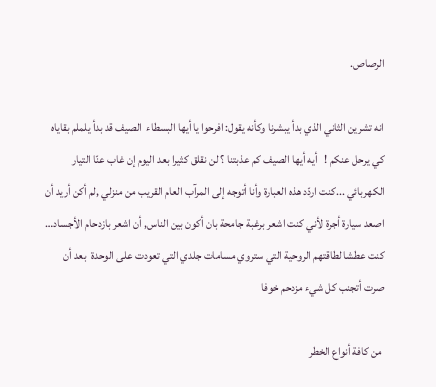الرصاص.

انه تشرين الثاني الذي بدأ يبشرنا وكأنه يقول: افرحوا يا أيها البسطاء  الصيف قد بدأ يلملم بقاياه كي يرحل عنكم !   أيه أيها الصيف كم عذبتنا ؟ لن نقلق كثيرا بعد اليوم إن غاب عنّا التيار الكهربائي ...كنت اردّد هذه العبارة وأنا أتوجه إلى المرآب العام القريب من منزلي ,لم أكن أريد أن اصعد سيارة أجرة لأني كنت اشعر برغبة جامحة بان أكون بين الناس, أن اشعر بازدحام الأجساد… كنت عطشا لطاقتهم الروحية التي ستروي مسامات جلدي التي تعودت على الوحدة  بعد أن صرت أتجنب كل شيء مزدحم خوفا

 من كافة أنواع الخطر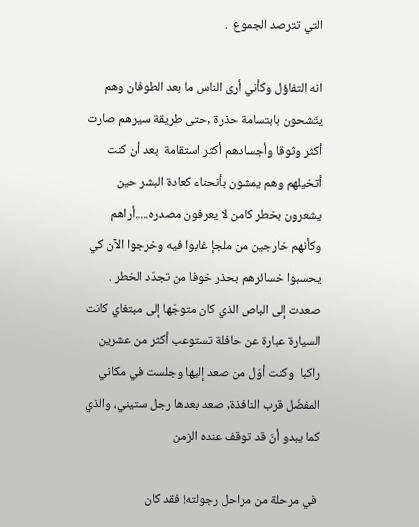التي تترصد الجموع  .

انه التفاؤل وكأني أرى الناس ما بعد الطوفان وهم يتّشحون بابتسامة حذرة ,حتى طريقة سيرهم صارت أكثر وثوقا وأجسادهم أكثر استقامة  بعد أن كنت أتخيلهم وهم يمشون بأنحناء كعادة البشر حين يشعرون بخطر كامن لا يعرفون مصدره.....أراهم وكأنهم خارجين من ملجإ غابوا فيه وخرجوا الآن كي يحسبوا خسائرهم بحذر خوفا من تجدّد الخطر . صعدت إلى الباص الذي كان متوجّها إلى مبتغاي كانت السيارة عبارة عن حافلة تستوعب أكثر من عشرين راكبا  وكنت أوّل من صعد إليها وجلست في مكاني المفضّل قرب النافذة, صعد بعدها رجل ستيني، والذي كما يبدو أنّ قد توقف عنده الزمن

 في مرحلة من مراحل رجولته! فقد كان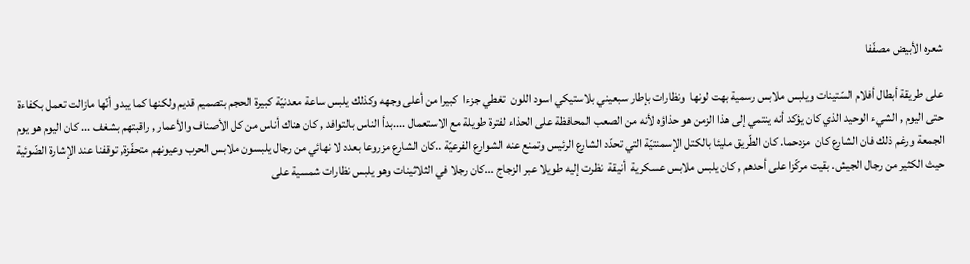شعره الأبيض مصفّفا

على طريقة أبطال أفلام السّتينات ويلبس ملابس رسمية بهت لونها  ونظارات بإطار سبعيني بلاستيكي اسود اللون  تغطي جزءا  كبيرا من أعلى وجهه وكذلك يلبس ساعة معدنيّة كبيرة الحجم بتصميم قديم ولكنها كما يبدو أنّها مازالت تعمل بكفاءة حتى اليوم , الشيء الوحيد الذي كان يؤكد أنه ينتمي إلى هذا الزمن هو حذاؤه لأنه من الصعب المحافظة على الحذاء لفترة طويلة مع الاستعمال ....بدأ الناس بالتوافد , كان هناك أناس من كل الأصناف والأعمار , راقبتهم بشغف ... كان اليوم هو يوم الجمعة ورغم ذلك فان الشارع كان  مزدحما. كان الطّريق مليئا بالكتل الإسمنتيّة التي تحدّد الشارع الرئيس وتمنع عنه الشوارع الفرعيّة ..كان الشارع مزروعا بعدد لا نهائي من رجال يلبسون ملابس الحرب وعيونهم متحفّزة, توقفنا عند الإشارة الضّوئية حيث الكثير من رجال الجيش. بقيت مركّزا على أحدهم , كان يلبس ملابس عسكرية  أنيقة  نظرت إليه طويلا عبر الزجاج ...كان رجلا في الثلاثينات وهو يلبس نظارات شمسية على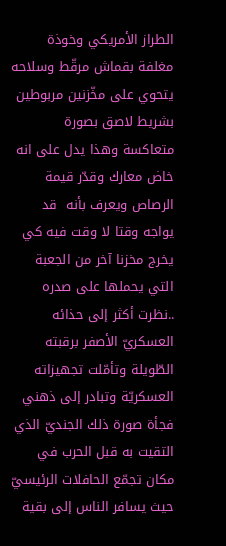الطراز الأمريكي وخوذة مغلفة بقماش مرقّط وسلاحه يتحوي على مخّزنين مربوطين بشريط لاصق بصورة متعاكسة وهذا يدل على انه خاض معارك وقدّر قيمة الرصاص ويعرف بأنه  قد يواجه وقتا لا وقت فيه كي يخرج مخزنا آخر من الجعبة التي يحملها على صدره ..نظرت أكثر إلى حذائه العسكريّ الأصفر برقبته الطّويلة وتأمّلت تجهيزاته العسكريّة وتبادر إلى ذهني فجأة صورة ذلك الجنديّ الذي التقيت به قبل الحرب في مكان تجمّع الحافلات الرئيسيّ حيث يسافر الناس إلى بقية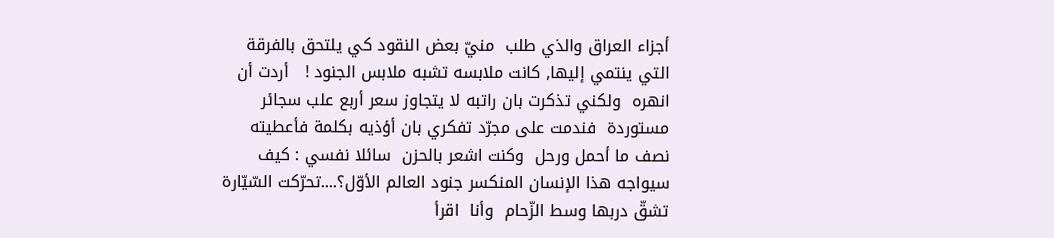أجزاء العراق والذي طلب  منيّ بعض النقود كي يلتحق بالفرقة التي ينتمي إليها, كانت ملابسه تشبه ملابس الجنود !   أردت أن انهره  ولكني تذكرت بان راتبه لا يتجاوز سعر أربع علب سجائر مستوردة  فندمت على مجرّد تفكري بان أؤذيه بكلمة فأعطيته نصف ما أحمل ورحل  وكنت اشعر بالحزن  سائلا نفسي : كيف سيواجه هذا الإنسان المنكسر جنود العالم الأوّل؟....تحرّكت السّيّارة تشقّ دربها وسط الزّحام  وأنا  اقرأ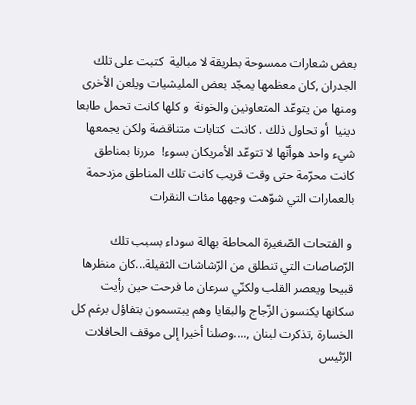بعض شعارات ممسوحة بطريقة لا مبالية  كتبت على تلك الجدران ,كان معظمها يمجّد بعض المليشيات ويلعن الأخرى ومنها من يتوعّد المتعاونين والخونة  و كلها كانت تحمل طابعا دينيا  أو تحاول ذلك . كانت  كتابات متناقضة ولكن يجمعها شيء واحد هوأنّها لا تتوعّد الأمريكان بسوء!  مررنا بمناطق كانت محرّمة حتى وقت قريب كانت تلك المناطق مزدحمة بالعمارات التي شوّهت وجهها مئات النقرات

 و الفتحات الصّغيرة المحاطة بهالة سوداء بسبب تلك الرّصاصات التي تنطلق من الرّشاشات الثقيلة...كان منظرها قبيحا ويعصر القلب ولكنّي سرعان ما فرحت حين رأيت سكانها يكنسون الزّجاج والبقايا وهم يبتسمون بتفاؤل برغم كل الخسارة ,تذكرت لبنان ,....وصلنا أخيرا إلى موقف الحافلات الرّئيس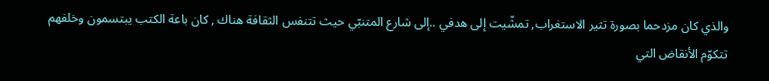والذي كان مزدحما بصورة تثير الاستغراب, تمشّيت إلى هدفي ..إلى شارع المتنبّي حيث تتنفس الثقافة هناك , كان باعة الكتب يبتسمون وخلفهم تتكوّم الأنقاض التي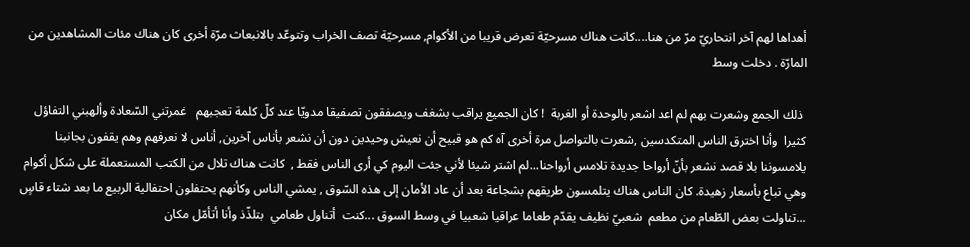أهداها لهم آخر انتحاريّ مرّ من هنا....كانت هناك مسرحيّة تعرض قريبا من الأكوام, مسرحيّة تصف الخراب وتتوعّد بالانبعاث مرّة أخرى كان هناك مئات المشاهدين من  المارّة . دخلت وسط

 ذلك الجمع وشعرت بهم لم اعد اشعر بالوحدة أو الغربة  ! كان الجميع يراقب بشغف ويصفقون تصفيقا مدويّا عند كلّ كلمة تعجبهم   غمرتني السّعادة وألهبني التفاؤل كثيرا  وأنا اخترق الناس المتكدسين ,شعرت بالتواصل مرة أخرى آه كم هو قبيح أن نعيش وحيدين دون أن نشعر بأناس آخرين, أناس لا نعرفهم وهم يقفون بجانبنا يلامسوننا بلا قصد نشعر بأنّ أرواحا جديدة تلامس أرواحنا...لم اشتر شيئا لأني جئت اليوم كي أرى الناس فقط ,  كانت هناك تلال من الكتب المستعملة على شكل أكوام وهي تباع بأسعار زهيدة. كان الناس هناك يتلمسون طريقهم بشجاعة بعد أن عاد الأمان إلى هذه السّوق , يمشي الناس وكأنهم يحتفلون احتفالية الربيع ما بعد شتاء قاسٍ ...تناولت بعض الطّعام من مطعم  شعبيّ نظيف يقدّم طعاما عراقيا شعبيا في وسط السوق ...كنت  أتناول طعامي  بتلذّذ وأنا أتأمّل مكان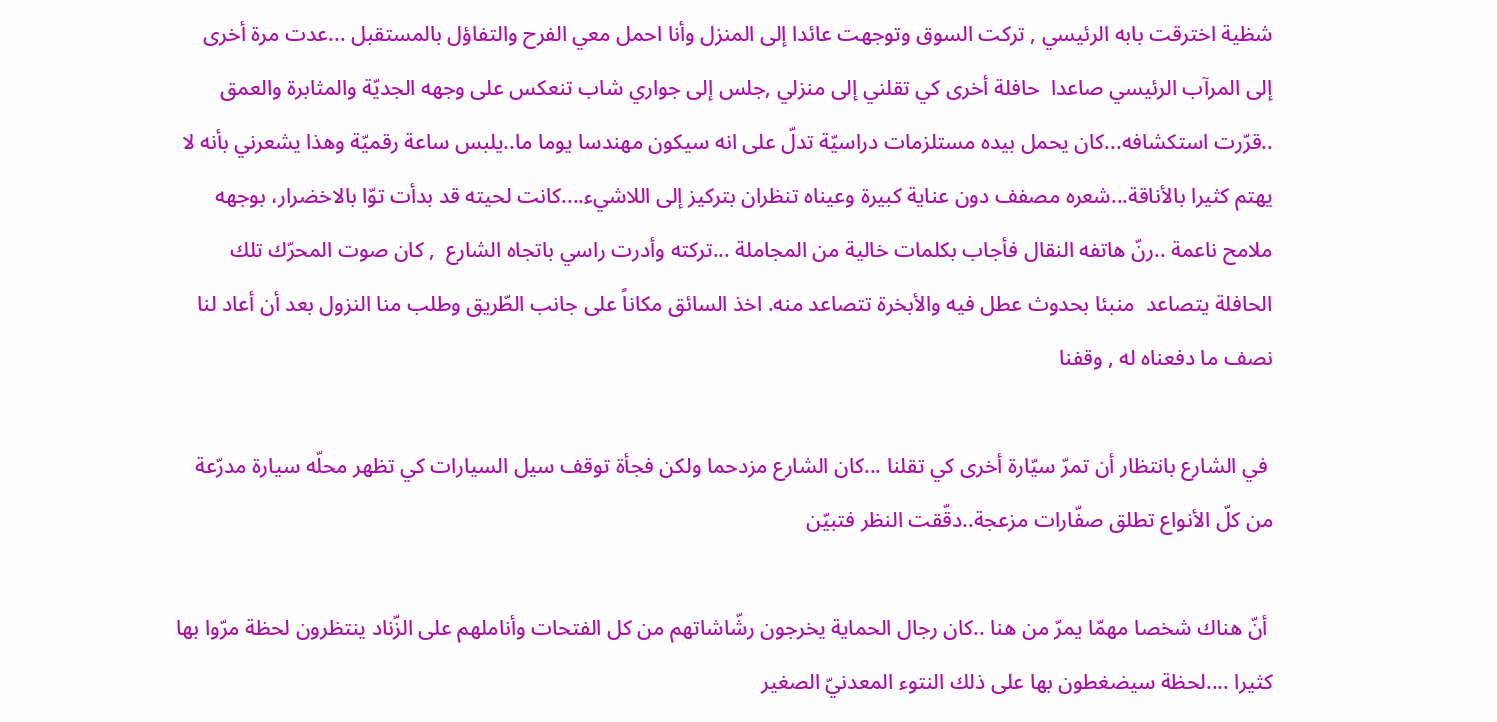شظية اخترقت بابه الرئيسي , تركت السوق وتوجهت عائدا إلى المنزل وأنا احمل معي الفرح والتفاؤل بالمستقبل ...عدت مرة أخرى إلى المرآب الرئيسي صاعدا  حافلة أخرى كي تقلني إلى منزلي ,جلس إلى جواري شاب تنعكس على وجهه الجديّة والمثابرة والعمق ..قرّرت استكشافه...كان يحمل بيده مستلزمات دراسيّة تدلّ على انه سيكون مهندسا يوما ما..يلبس ساعة رقميّة وهذا يشعرني بأنه لا يهتم كثيرا بالأناقة...شعره مصفف دون عناية كبيرة وعيناه تنظران بتركيز إلى اللاشيء....كانت لحيته قد بدأت توّا بالاخضرار، بوجهه ملامح ناعمة ..رنّ هاتفه النقال فأجاب بكلمات خالية من المجاملة ...تركته وأدرت راسي باتجاه الشارع  , كان صوت المحرّك تلك الحافلة يتصاعد  منبئا بحدوث عطل فيه والأبخرة تتصاعد منه. اخذ السائق مكاناً على جانب الطّريق وطلب منا النزول بعد أن أعاد لنا نصف ما دفعناه له , وقفنا

 في الشارع بانتظار أن تمرّ سيّارة أخرى كي تقلنا ...كان الشارع مزدحما ولكن فجأة توقف سيل السيارات كي تظهر محلّه سيارة مدرّعة من كلّ الأنواع تطلق صفّارات مزعجة..دقّقت النظر فتبيّن

 أنّ هناك شخصا مهمّا يمرّ من هنا ..كان رجال الحماية يخرجون رشّاشاتهم من كل الفتحات وأناملهم على الزّناد ينتظرون لحظة مرّوا بها كثيرا ....لحظة سيضغطون بها على ذلك النتوء المعدنيّ الصغير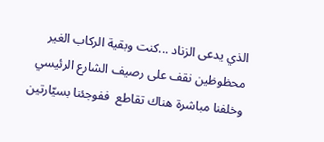الذي يدعى الزناد ...كنت وبقية الركاب الغير محظوظين نقف على رصيف الشارع الرئيسي وخلفنا مباشرة هناك تقاطع  ففوجئنا بسيّارتين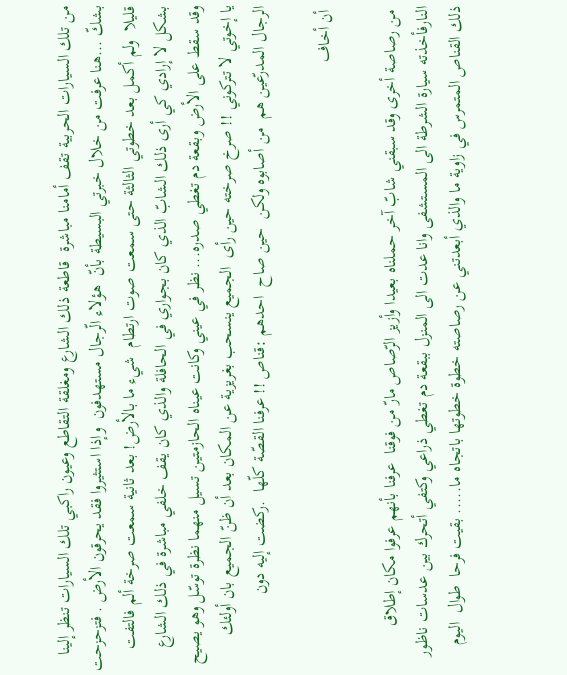من تلك السيارات الحربية تقف أمامنا مباشرة  قاطعة ذلك الشارع ومغلقة التقاطع وعيون راكبي تلك السيارات تنظر إلينا بشكّ ...هنا عرفت من خلال خبرتي البسيطة بأنّ  هؤلاء الّرجال مستهدفون  وإذا استثيروا فقد يحرقون الأرض . فتزحزحت قليلا  ولم أكمل بعد خطوتي الثالثة حتى سمعت صوت ارتطام  شيء ما بالأرض! بعد ثانية سمعت صرخة ألم فالتفت بشكل لا إرادي كي أرى ذلك الشابّ الذي كان بجواري في الحافلة والذي كان يقف خلفي مباشرة في ذلك الشارع   وقد سقط على الأرض وبقعة دم تغطي صدره... نظر في عيني وكانت عيناه الحازمتين تسيل منهما نظرة توسّل وهو يصيح يا إخوتي لا تتركوني !! صرخ صرخته حين رأى  الجميع ينسحب بغريزية عن المكان بعد أن ظنّ الجميع بان أولئك الرجال المدرّعين هم  من أصابوه ولكن  حين صاح  احدهم :قناص !! عرفنا القصّة كلّها  .ركضت إليه دون

 أن أخاف

 من رصاصة أخرى وقد سبقني شابّ آخر حملناه بعيدا وأزيز الرّصاص مارّ من فوقنا  عرفنا بأنهم عرفوا مكان إطلاق النارفأخذته سيارة الشرطة الى المستشفى وانا عدت الى المنزل ببقعة دم تغطي ذراعي وكتفي أتحرك بين عدسات ناظور  ذلك القناص المتمرس في زاوية ما والذي أبعدتني عن رصاصته خطوة خطوتها باتجاه ما..... بقيت فرحا  طوال  اليوم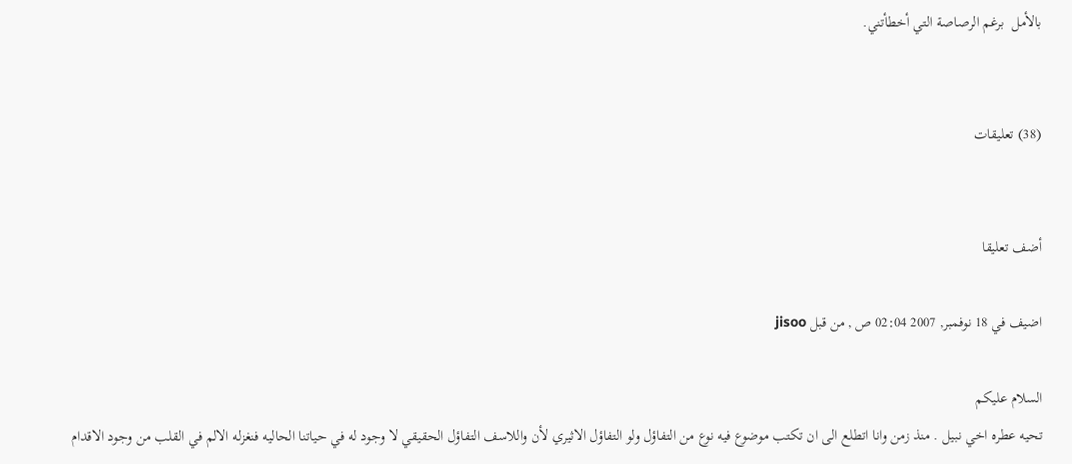بالأمل  برغم الرصاصة التي أخطأتني.


(38) تعليقات


أضف تعليقا

اضيف في 18 نوفمبر, 2007 02:04 ص , من قبل jisoo

السلام عليكم
تحيه عطره اخي نبيل . منذ زمن وانا اتطلع الى ان تكتب موضوع فيه نوع من التفاؤل ولو التفاؤل الاثيري لأن واللاسف التفاؤل الحقيقي لا وجود له في حياتنا الحاليه فنغزله الالم في القلب من وجود الاقدام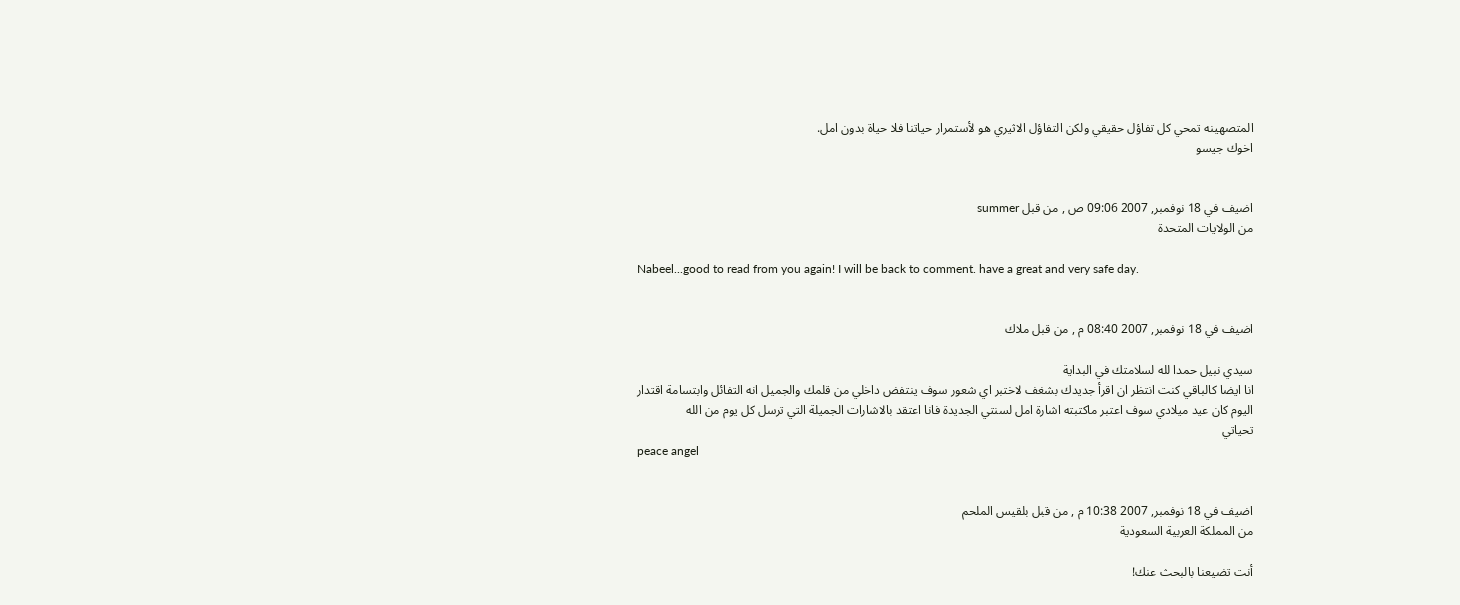المتصهينه تمحي كل تفاؤل حقيقي ولكن التفاؤل الاثيري هو لأستمرار حياتنا فلا حياة بدون امل.
اخوك جيسو


اضيف في 18 نوفمبر, 2007 09:06 ص , من قبل summer
من الولايات المتحدة

Nabeel...good to read from you again! I will be back to comment. have a great and very safe day.


اضيف في 18 نوفمبر, 2007 08:40 م , من قبل ملاك

سيدي نبيل حمدا لله لسلامتك في البداية
انا ايضا كالباقي كنت انتظر ان اقرأ جديدك بشغف لاختبر اي شعور سوف ينتفض داخلي من قلمك والجميل انه التفائل وابتسامة اقتدار
اليوم كان عيد ميلادي سوف اعتبر ماكتبته اشارة امل لسنتي الجديدة فانا اعتقد بالاشارات الجميلة التي ترسل كل يوم من الله
تحياتي
peace angel


اضيف في 18 نوفمبر, 2007 10:38 م , من قبل بلقيس الملحم
من المملكة العربية السعودية

أنت تضيعنا بالبحث عنك!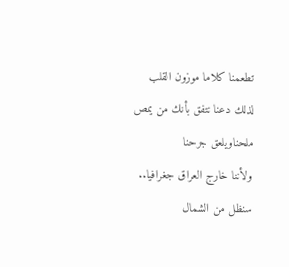تطعمنا كلاما موزون القلب
لذلك دعنا نتفق بأنك من يمص ملحناويلعق جرحنا
ولأننا خارج العراق جغرافيا..
سنظل من الشمال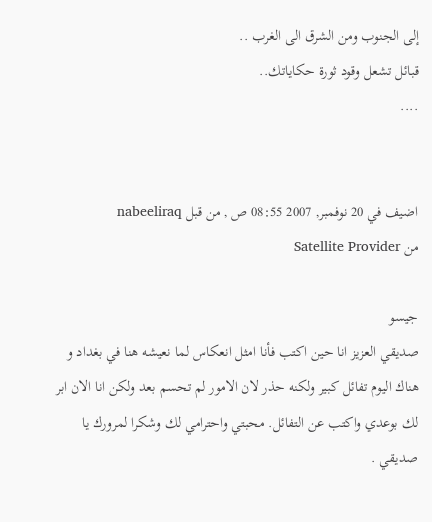إلى الجنوب ومن الشرق الى الغرب ..
قبائل تشعل وقود ثورة حكاياتك..
....


اضيف في 20 نوفمبر, 2007 08:55 ص , من قبل nabeeliraq
من Satellite Provider

جيسو
صديقي العزيز انا حين اكتب فأنا امثل انعكاس لما نعيشه هنا في بغداد و هناك اليوم تفائل كبير ولكنه حذر لان الامور لم تحسم بعد ولكن انا الان ابر لك بوعدي واكتب عن التفائل. محبتي واحترامي لك وشكرا لمرورك يا صديقي .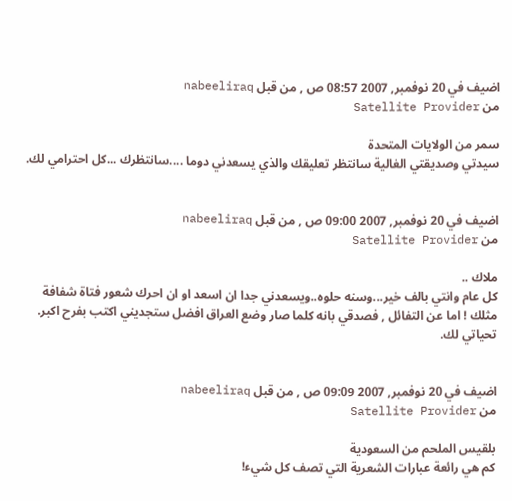اضيف في 20 نوفمبر, 2007 08:57 ص , من قبل nabeeliraq
من Satellite Provider

سمر من الولايات المتحدة
سيدتي وصديقتي الغالية سانتظر تعليقك والذي يسعدني دوما ....سانتظرك ...كل احترامي لك.


اضيف في 20 نوفمبر, 2007 09:00 ص , من قبل nabeeliraq
من Satellite Provider

ملاك ..
كل عام وانتي بالف خير...وسنه حلوه..ويسعدني جدا ان اسعد او ان احرك شعور فتاة شفافة مثلك ! اما عن التفائل , فصدقي بانه كلما صار وضع العراق افضل ستجديني اكتب بفرح اكبر. تحياتي لك.


اضيف في 20 نوفمبر, 2007 09:09 ص , من قبل nabeeliraq
من Satellite Provider

بلقيس الملحم من السعودية
كم هي رائعة عبارات الشعرية التي تصف كل شيء!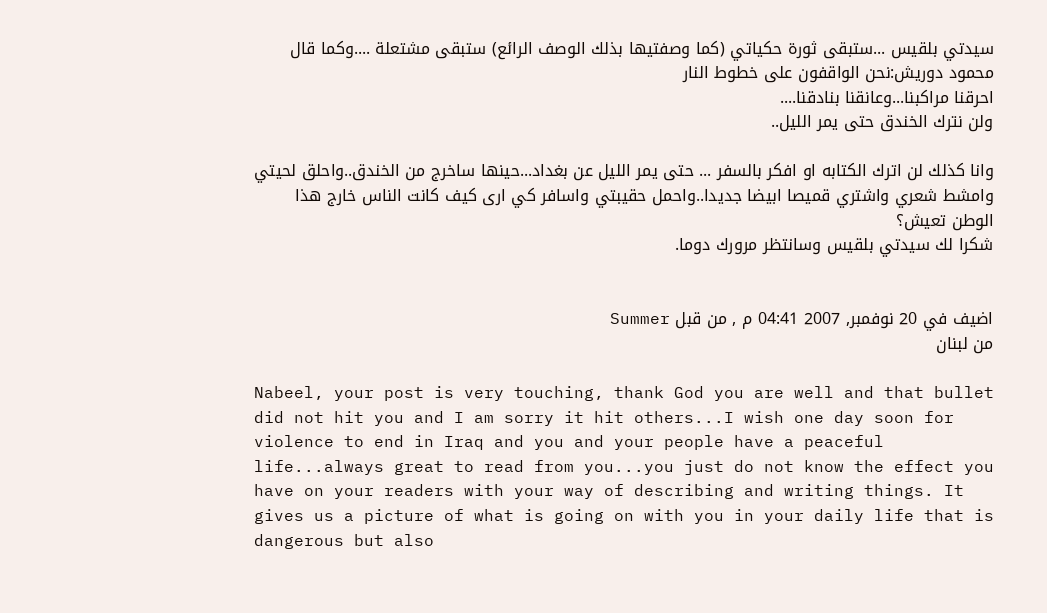سيدتي بلقيس ...ستبقى ثورة حكياتي (كما وصفتيها بذلك الوصف الرائع) ستبقى مشتعلة ....وكما قال محمود دوريش:نحن الواقفون على خطوط النار
احرقنا مراكبنا...وعانقنا بنادقنا....
ولن نترك الخندق حتى يمر الليل..

وانا كذلك لن اترك الكتابه او افكر بالسفر ... حتى يمر الليل عن بغداد...حينها ساخرج من الخندق..واحلق لحيتي وامشط شعري واشتري قميصا ابيضا جديدا..واحمل حقيبتي واسافر كي ارى كيف كانت الناس خارج هذا الوطن تعيش؟
شكرا لك سيدتي بلقيس وسانتظر مرورك دوما.


اضيف في 20 نوفمبر, 2007 04:41 م , من قبل Summer
من لبنان

Nabeel, your post is very touching, thank God you are well and that bullet did not hit you and I am sorry it hit others...I wish one day soon for violence to end in Iraq and you and your people have a peaceful life...always great to read from you...you just do not know the effect you have on your readers with your way of describing and writing things. It gives us a picture of what is going on with you in your daily life that is dangerous but also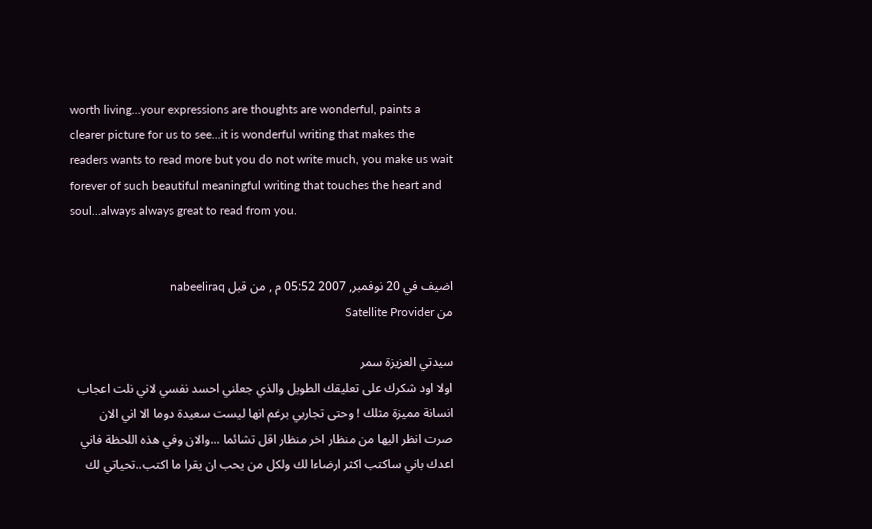worth living…your expressions are thoughts are wonderful, paints a clearer picture for us to see...it is wonderful writing that makes the readers wants to read more but you do not write much, you make us wait forever of such beautiful meaningful writing that touches the heart and soul...always always great to read from you.


اضيف في 20 نوفمبر, 2007 05:52 م , من قبل nabeeliraq
من Satellite Provider

سيدتي العزيزة سمر
اولا اود شكرك على تعليقك الطويل والذي جعلني احسد نفسي لاني نلت اعجاب انسانة مميزة مثلك ! وحتى تجاربي برغم انها ليست سعيدة دوما الا اني الان صرت انظر اليها من منظار اخر منظار اقل تشائما ...والان وفي هذه اللحظة فاني اعدك باني ساكتب اكثر ارضاءا لك ولكل من يحب ان يقرا ما اكتب..تحياتي لك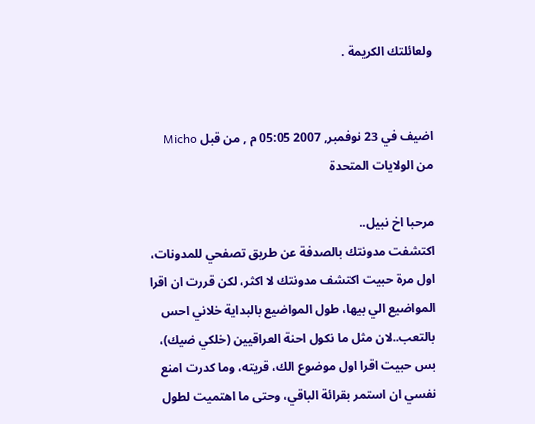ولعائلتك الكريمة .


اضيف في 23 نوفمبر, 2007 05:05 م , من قبل Micho
من الولايات المتحدة

مرحبا اخ نبيل..
اكتشفت مدونتك بالصدفة عن طريق تصفحي للمدونات، اول مرة حبيت اكتشف مدونتك لا اكثر، لكن قررت ان اقرا المواضيع الي بيها، طول المواضيع بالبداية خلاني احس بالتعب..لان مثل ما نكول احنة العراقيين (خلكي ضيك)، بس حبيت اقرا اول موضوع الك، قريته، وما كدرت امنع نفسي ان استمر بقرائة الباقي، وحتى ما اهتميت لطول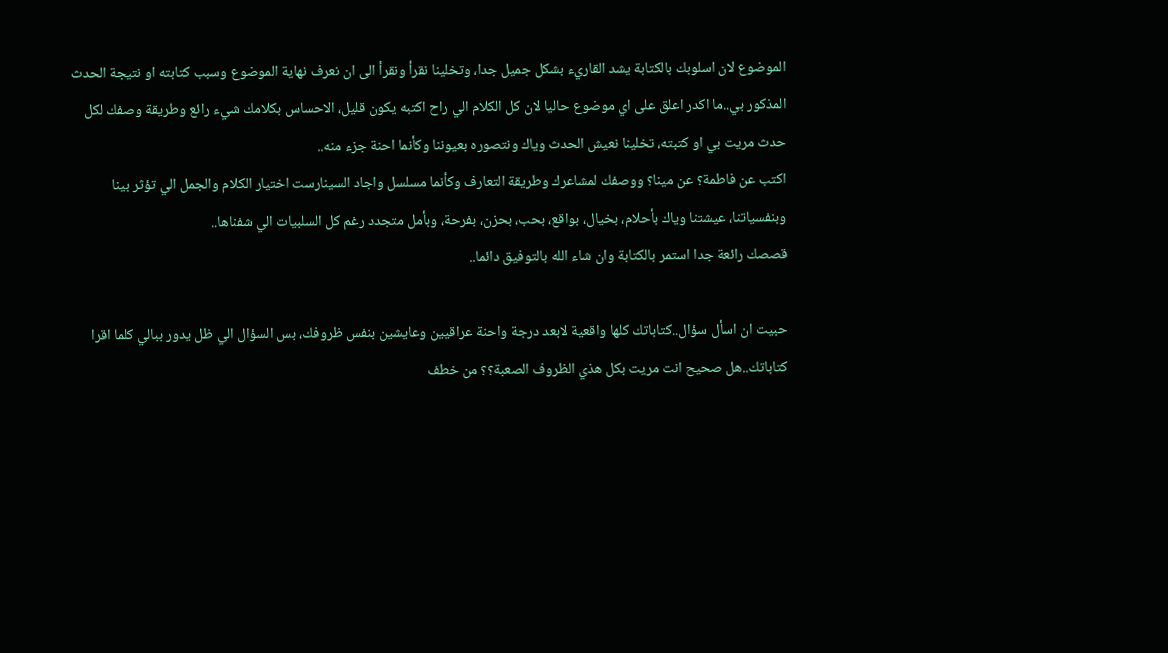الموضوع لان اسلوبك بالكتابة يشد القاريء بشكل جميل جدا، وتخلينا نقرأ ونقرأ الى ان نعرف نهاية الموضوع وسبب كتابته او نتيجة الحدث المذكور بي..ما اكدر اعلق على اي موضوع حاليا لان كل الكلام الي راح اكتبه يكون قليل، الاحساس بكلامك شيء رائع وطريقة وصفك لكل حدث مريت بي او كتبته، تخلينا نعيش الحدث وياك ونتصوره بعيوننا وكأنما احنة جزء منه..
اكتب عن فاطمة؟ عن مينا؟ ووصفك لمشاعرك وطريقة التعارف وكأنما مسلسل واجاد السينارست اختيار الكلام والجمل الي تؤثر بينا وبنفسياتنا، عيشتنا وياك بأحلام، بخيال، بواقع، بحب، بحزن، بفرحة، وبأمل متجدد رغم كل السلبيات الي شفناها..
قصصك رائعة جدا استمر بالكتابة وان شاء الله بالتوفيق دائما..

حبيت ان اسأل سؤال..كتاباتك كلها واقعية لابعد درجة واحنة عراقيين وعايشين بنفس ظروفك، بس السؤال الي ظل يدور ببالي كلما اقرا كتاباتك..هل صحيح انت مريت بكل هذي الظروف الصعبة؟؟ من خطف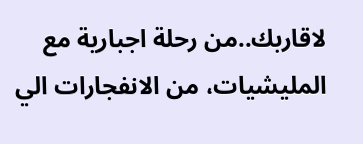لاقاربك..من رحلة اجبارية مع المليشيات، من الانفجارات الي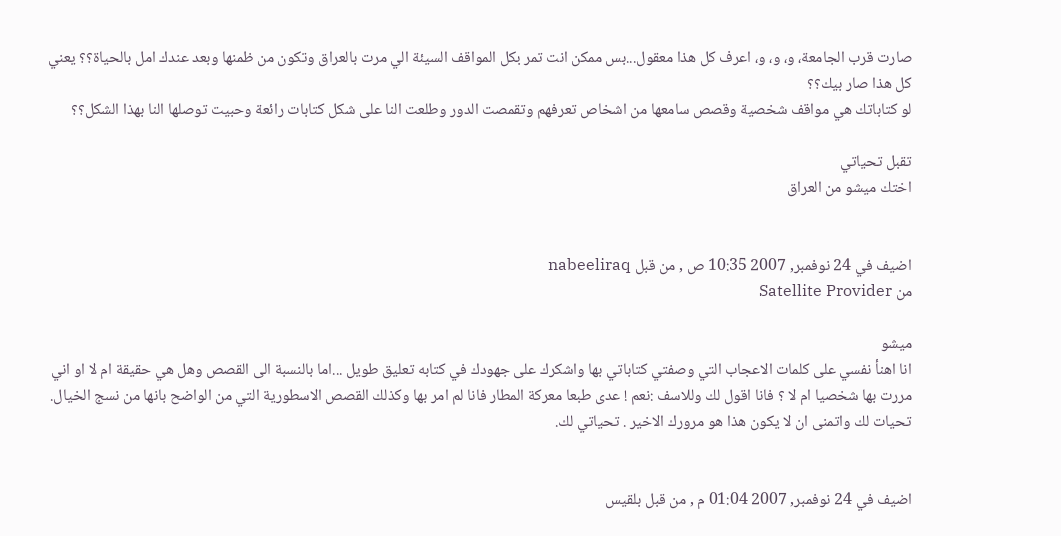صارت قرب الجامعة، و، و، و، اعرف كل هذا معقول...بس ممكن انت تمر بكل المواقف السيئة الي مرت بالعراق وتكون من ظمنها وبعد عندك امل بالحياة؟؟ يعني كل هذا صار بيك؟؟
لو كتاباتك هي مواقف شخصية وقصص سامعها من اشخاص تعرفهم وتقمصت الدور وطلعت النا على شكل كتابات رائعة وحبيت توصلها النا بهذا الشكل؟؟

تقبل تحياتي
اختك ميشو من العراق


اضيف في 24 نوفمبر, 2007 10:35 ص , من قبل nabeeliraq
من Satellite Provider

ميشو
انا اهنأ نفسي على كلمات الاعجاب التي وصفتي كتاباتي بها واشكرك على جهودك في كتابه تعليق طويل ...اما بالنسبة الى القصص وهل هي حقيقة ام لا او اني مررت بها شخصيا ام لا ؟ فانا اقول لك وللاسف :نعم ! عدى طبعا معركة المطار فانا لم امر بها وكذلك القصص الاسطورية التي من الواضح بانها من نسج الخيال. تحيات لك واتمنى ان لا يكون هذا هو مرورك الاخير . تحياتي لك.


اضيف في 24 نوفمبر, 2007 01:04 م , من قبل بلقيس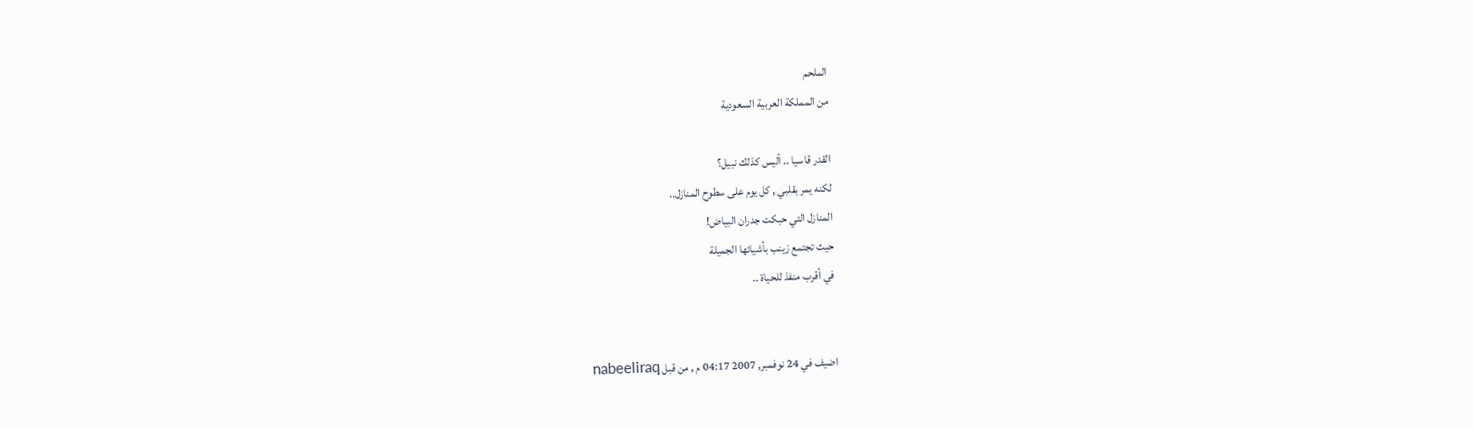الملحم
من المملكة العربية السعودية

القدر قاسيا .. أليس كذلك نبيل؟
لكنه يمر بقلبي , كل يوم على سطوح المنازل..
المنازل التي حبكت جدران البياض!
حيث تجتمع زينب بأشيائها الجميلة
في أقرب منفذ للحياة ..


اضيف في 24 نوفمبر, 2007 04:17 م , من قبل nabeeliraq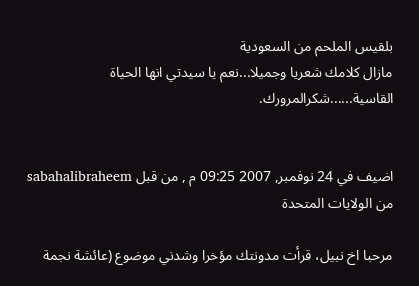بلقيس الملحم من السعودية
مازال كلامك شعريا وجميلا...نعم يا سيدتي انها الحياة القاسية......شكرالمرورك.


اضيف في 24 نوفمبر, 2007 09:25 م , من قبل sabahalibraheem
من الولايات المتحدة

مرحبا اخ نبيل، قرأت مدونتك مؤخرا وشدني موضوع (عائشة نجمة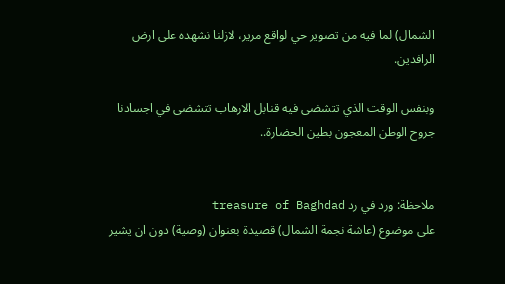الشمال) لما فيه من تصوير حي لواقع مرير، لازلنا نشهده على ارض الرافدين.

وبنفس الوقت الذي تتشضى فيه قنابل الارهاب تتشضى في اجسادنا جروح الوطن المعجون بطين الحضارة..


ملاحظة: ورد في رد treasure of Baghdad
على موضوع (عاشة نجمة الشمال) قصيدة بعنوان (وصية) دون ان يشير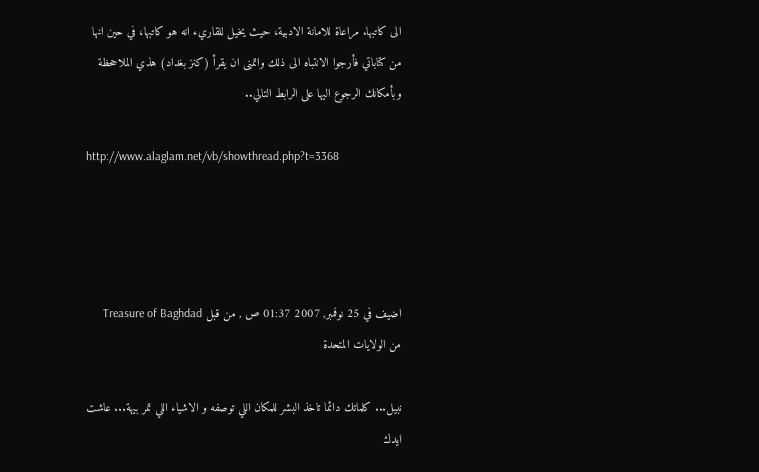الى كاتبها. مراعاة للامانة الادبية، حيث يخيل للقاريء انه هو كاتبها، في حين انها من كتاباتي فأرجوا الانتباه الى ذلك واتمنى ان يقرأ (كنز بغداد) هذي الملاححظة وبأمكانك الرجوع اليها على الرابط التالي..

http://www.alaglam.net/vb/showthread.php?t=3368




اضيف في 25 نوفمبر, 2007 01:37 ص , من قبل Treasure of Baghdad
من الولايات المتحدة

نبيل... كلماتك دائما تاخذ البشر للمكان اللي توصفه و الاشياء اللي تمر بيهة... عاشت ايدك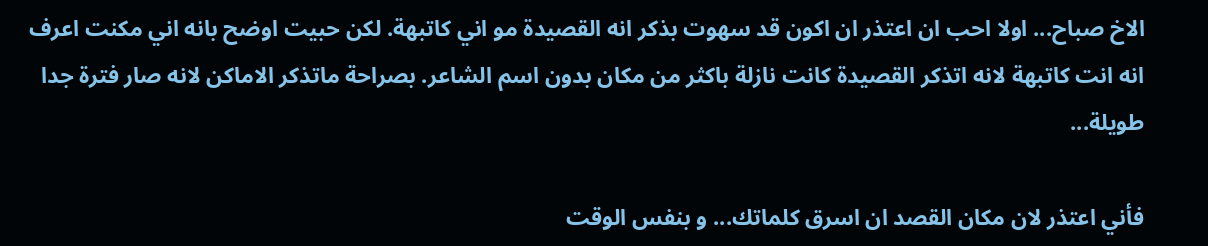الاخ صباح... اولا احب ان اعتذر ان اكون قد سهوت بذكر انه القصيدة مو اني كاتبهة. لكن حبيت اوضح بانه اني مكنت اعرف انه انت كاتبهة لانه اتذكر القصيدة كانت نازلة باكثر من مكان بدون اسم الشاعر. بصراحة ماتذكر الاماكن لانه صار فترة جدا طويلة...

فأني اعتذر لان مكان القصد ان اسرق كلماتك... و بنفس الوقت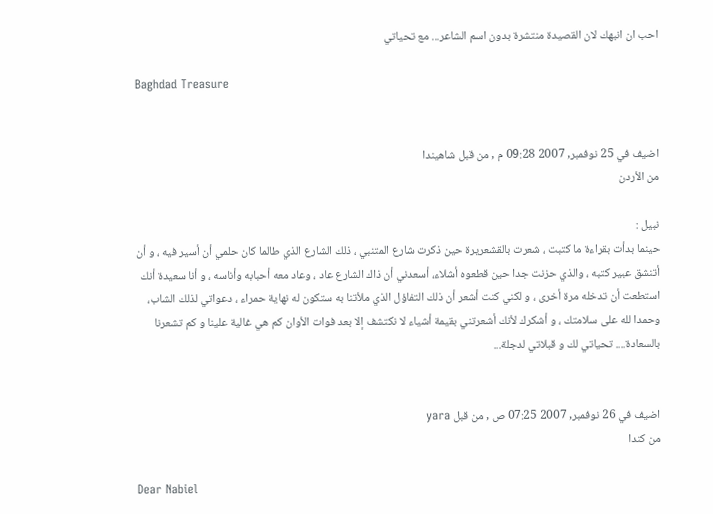احب ان انبهك لان القصيدة منتشرة بدون اسم الشاعر... مع تحياتي

Baghdad Treasure


اضيف في 25 نوفمبر, 2007 09:28 م , من قبل شاهيندا
من الأردن

نبيل :
حينما بدأت بقراءة ما كتبت ، شعرت بالقشعريرة حين ذكرت شارع المتنبي ، ذلك الشارع الذي طالما كان حلمي أن أسير فيه ، و أن أتنشق عبير كتبه ، والذي حزنت جدا حين قطعوه أشلاء، أسعدني أن ذاك الشارع عاد ، وعاد معه أحبابه وأناسه ، و أنا سعيدة أنك استطعت أن تدخله مرة أخرى ، و لكني كنت أشعر أن ذلك التفاؤل الذي ملأتنا به ستكون له نهاية حمراء ، دعواتي لذلك الشاب، وحمدا لله على سلامتك ، و أشكرك لأنك أشعرتني بقيمة أشياء لا نكتشف إلا بعد فوات الأوان كم هي غالية علينا و كم تشعرنا بالسعادة.... تحياتي لك و قبلاتي لدجلة...


اضيف في 26 نوفمبر, 2007 07:25 ص , من قبل yara
من كندا

Dear Nabiel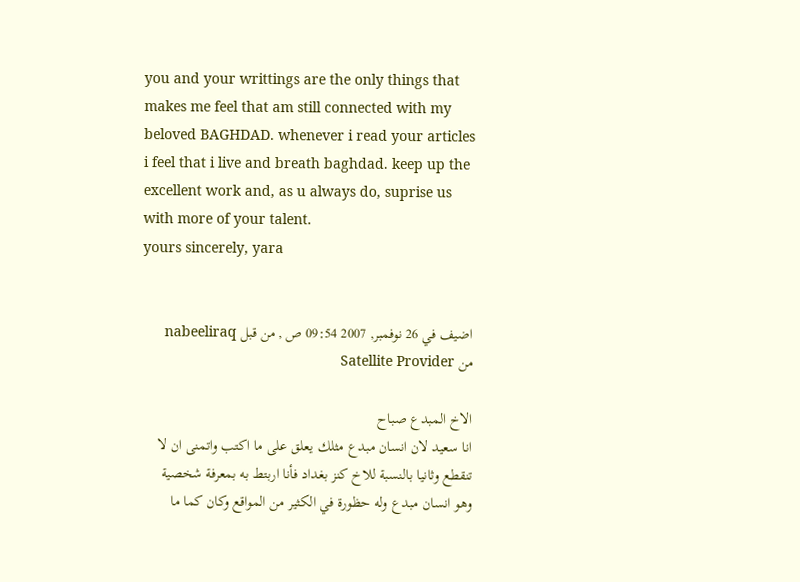you and your writtings are the only things that makes me feel that am still connected with my beloved BAGHDAD. whenever i read your articles i feel that i live and breath baghdad. keep up the excellent work and, as u always do, suprise us with more of your talent.
yours sincerely, yara


اضيف في 26 نوفمبر, 2007 09:54 ص , من قبل nabeeliraq
من Satellite Provider

الاخ المبدع صباح
انا سعيد لان انسان مبدع مثلك يعلق على ما اكتب واتمنى ان لا تنقطع وثانيا بالنسبة للاخ كنز بغداد فأنا اربتط به بمعرفة شخصية وهو انسان مبدع وله حظورة في الكثير من المواقع وكان كما ما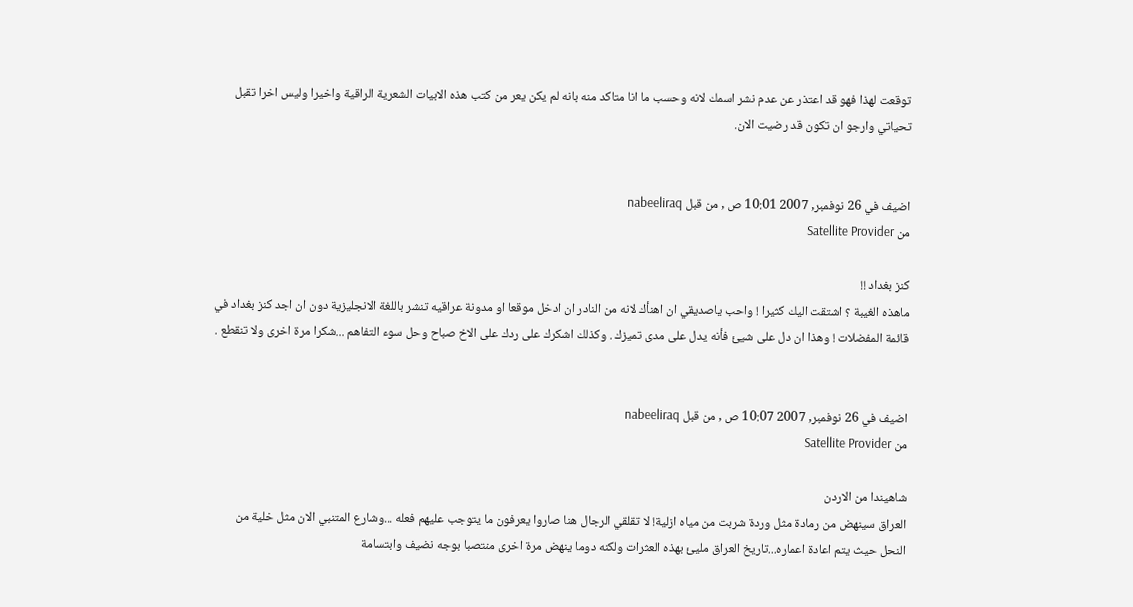توقعت لهذا فهو قد اعتذر عن عدم نشر اسمك لانه وحسب ما انا متاكد منه بانه لم يكن يعر من كتب هذه الابيات الشعرية الراقية واخيرا وليس اخرا تقبل تحياتي وارجو ان تكون قد رضيت الان.


اضيف في 26 نوفمبر, 2007 10:01 ص , من قبل nabeeliraq
من Satellite Provider

كنز بغداد !!
ماهذه الغيبة ؟ اشتقت اليك كثيرا ! واحب ياصديقي ان اهنأك لانه من النادر ان ادخل موقعا او مدونة عراقيه تنشر باللغة الانجليزية دون ان اجد كنز بغداد في قائمة المفضلات ! وهذا ان دل على شيئ فأنه يدل على مدى تميزك . وكذلك اشكرك على ردك على الاخ صباح وحل سوء التفاهم ...شكرا مرة اخرى ولا تنقطع .


اضيف في 26 نوفمبر, 2007 10:07 ص , من قبل nabeeliraq
من Satellite Provider

شاهيندا من الاردن
العراق سينهض من رمادة مثل وردة شربت من مياه ازلية! لا تقلقي الرجال هنا صاروا يعرفون ما يتوجب عليهم فعله ...وشارع المتنبي الان مثل خلية من النحل حيث يتم اعادة اعماره...تاريخ العراق مليئ بهذه العثرات ولكنه دوما ينهض مرة اخرى منتصبا بوجه نضيف وابتسامة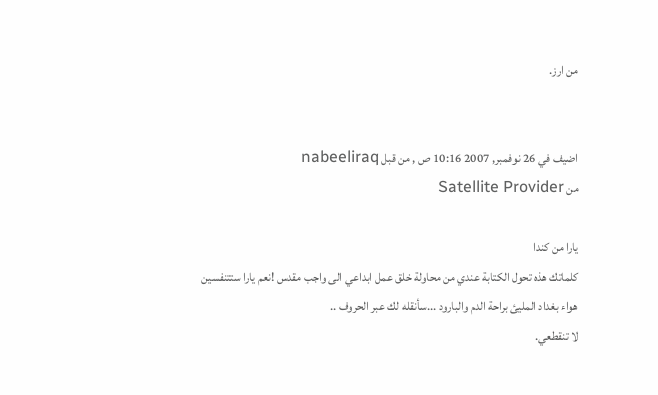من ارز.


اضيف في 26 نوفمبر, 2007 10:16 ص , من قبل nabeeliraq
من Satellite Provider

يارا من كندا
كلماتك هذه تحول الكتابة عندي من محاولة خلق عمل ابداعي الى واجب مقدس !نعم يارا ستتنفسين هواء بغداد المليئ براحة الدم والبارود ...سأنقله لك عبر الحروف ..
لا تنقطعي.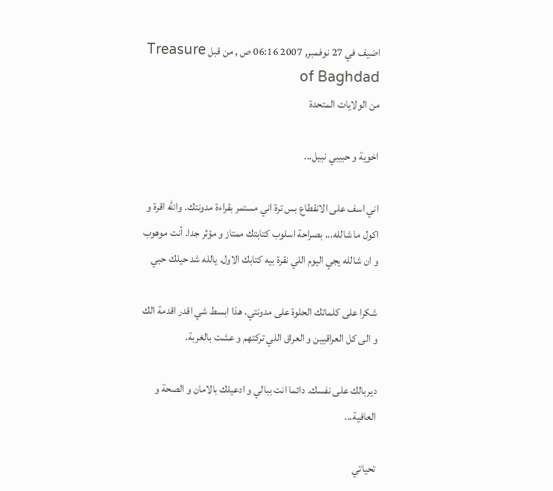اضيف في 27 نوفمبر, 2007 06:16 ص , من قبل Treasure of Baghdad
من الولايات المتحدة

اخوية و حبيبي نبيل...

اني اسف على الانقطاع بس ترة اني مستمر بقراءة مدونتك. والله اقرة و اكول ما شالله... بصراحة اسلوب كتابتك ممتاز و مؤثر جدا. أنت موهوب و ان شالله يجي اليوم اللي نقرة بيه كتابك الاول. يالله شد حيلك حبي

شكرا على كلماتك الحلوة على مدونتي. هذا ابسط شي اقدر اقدمة الك و الى كل العراقيين و العراق اللي تركتهم و عشت بالغربة.

ديربالك على نفسك. دائما انت ببالي و ادعيلك بالامان و الصحة و العافية...

تحياتي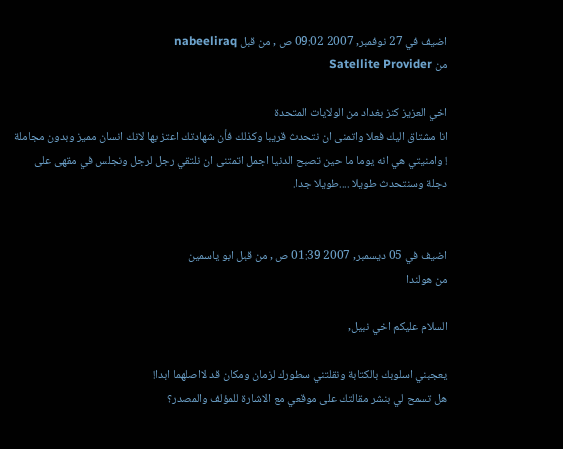اضيف في 27 نوفمبر, 2007 09:02 ص , من قبل nabeeliraq
من Satellite Provider

اخي العزيز كنز بغداد من الولايات المتحدة
انا مشتاق اليك فعلا واتمنى ان نتحدث قريبا وكذلك فأن شهادتك اعتز بها لانك انسان مميز وبدون مجاملة ! وامنيتي هي انه يوما ما حين تصبح الدنيا اجمل اتمتنى ان نلتقي رجل لرجل ونجلس في مقهى على دجلة وسنتحدث طويلا ....طويلا جدا.


اضيف في 05 ديسمبر, 2007 01:39 ص , من قبل ابو ياسمين
من هولندا

السلام عليكم اخي نبيل,

يعجبني اسلوبك بالكتابة ونقلتني سطورك لزمان ومكان قد لااصلهما ابدا!
هل تسمح لي بنشر مقالتك على موقعي مع الاشارة للمؤلف والمصدر؟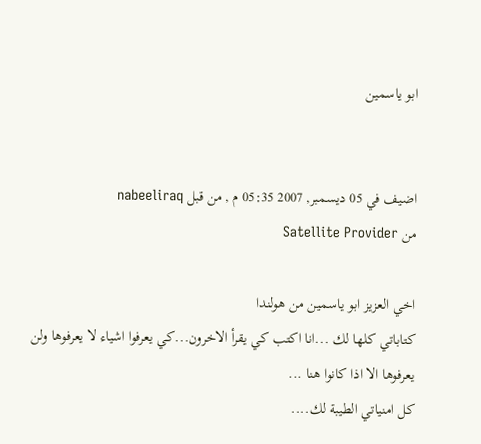ابو ياسمين


اضيف في 05 ديسمبر, 2007 05:35 م , من قبل nabeeliraq
من Satellite Provider

اخي العزيز ابو ياسمين من هولندا
كتاباتي كلها لك ...انا اكتب كي يقرأ الاخرون...كي يعرفوا اشياء لا يعرفوها ولن يعرفوها الا اذا كانوا هنا ...
كل امنياتي الطيبة لك....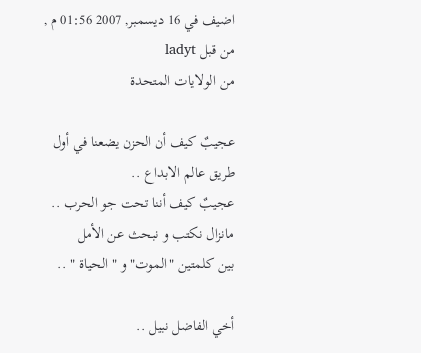اضيف في 16 ديسمبر, 2007 01:56 م , من قبل ladyt
من الولايات المتحدة

عجيبٌ كيف أن الحزن يضعنا في أول طريق عالم الابداع ..
عجيبٌ كيف أننا تحت جو الحرب ..
مانزال نكتب و نبحث عن الأمل
بين كلمتين "الموت" و " الحياة " ..

أخي الفاضل نبيل ..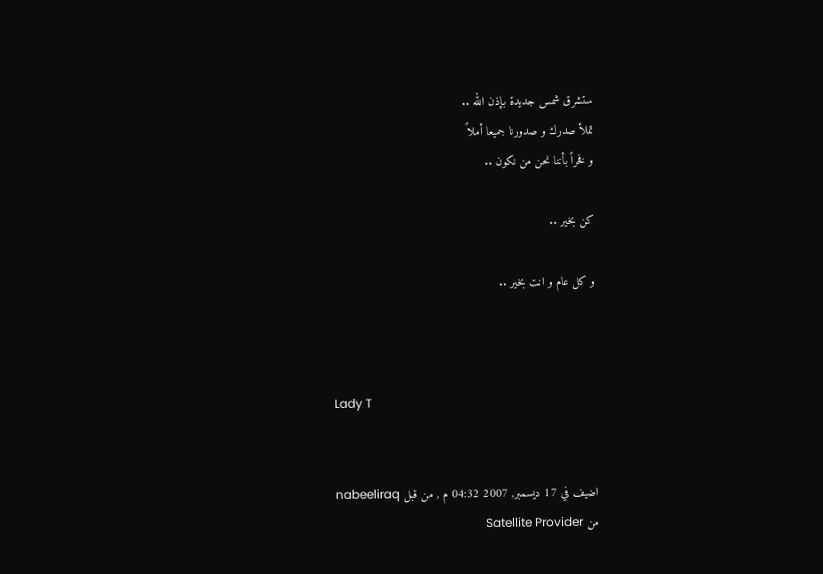ستشرق شمس جديدة بإذن الله ..
تملأ صدرك و صدورنا جميعا أملاً
و فخراً بأننا نحن من نكون ..

كن بخير ..

و كل عام و انت بخير ..



Lady T


اضيف في 17 ديسمبر, 2007 04:32 م , من قبل nabeeliraq
من Satellite Provider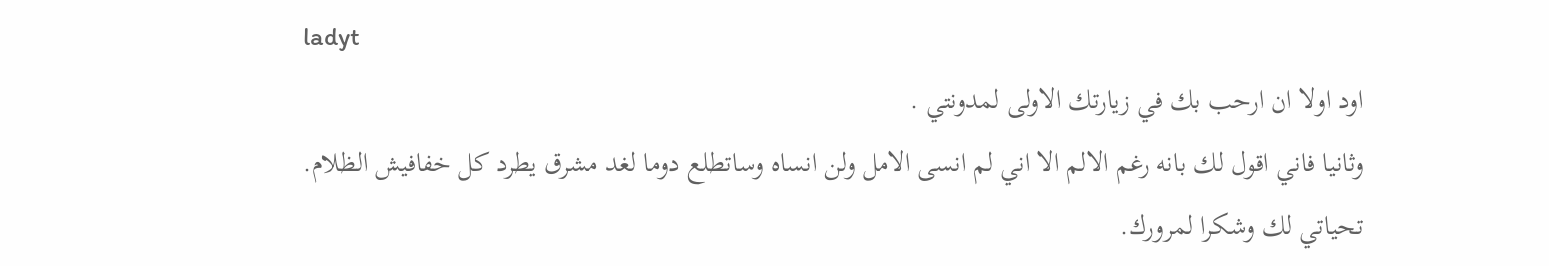ladyt
اود اولا ان ارحب بك في زيارتك الاولى لمدونتي .
وثانيا فاني اقول لك بانه رغم الالم الا اني لم انسى الامل ولن انساه وساتطلع دوما لغد مشرق يطرد كل خفافيش الظلام.
تحياتي لك وشكرا لمرورك.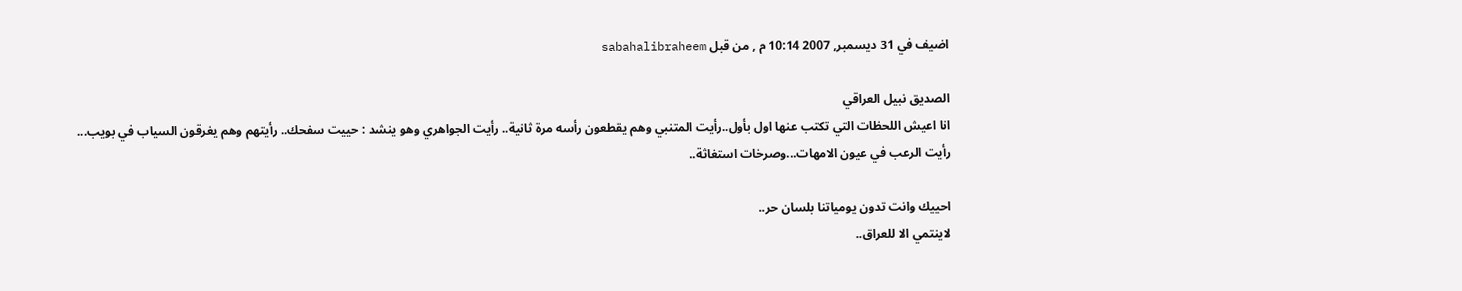اضيف في 31 ديسمبر, 2007 10:14 م , من قبل sabahalibraheem

الصديق نبيل العراقي
انا اعيش اللحظات التي تكتب عنها اول بأول..رأيت المتنبي وهم يقطعون رأسه مرة ثانية.. رأيت الجواهري وهو ينشد : حييت سفحك.. رأيتهم وهم يغرقون السياب في بويب...
رأيت الرعب في عيون الامهات...وصرخات استغاثة..

احييك وانت تدون يومياتنا بلسان حر..
لاينتمي الا للعراق..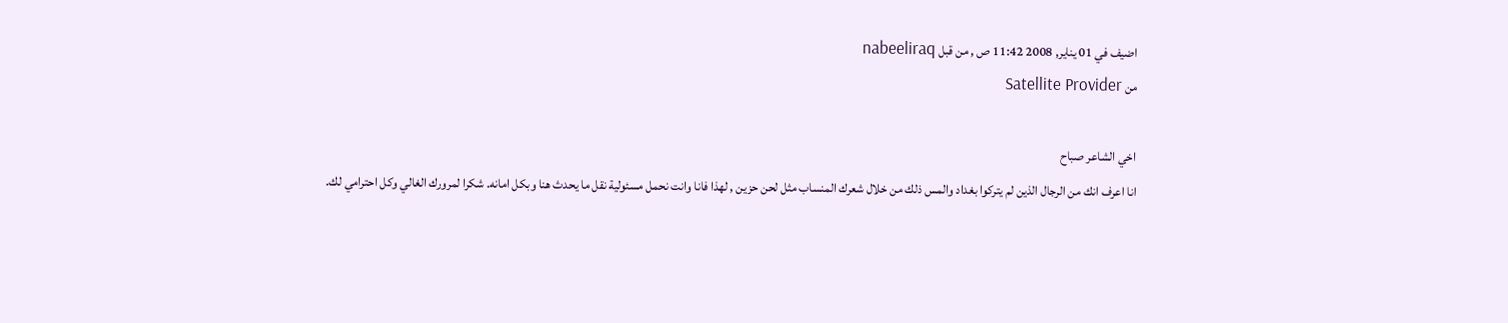اضيف في 01 يناير, 2008 11:42 ص , من قبل nabeeliraq
من Satellite Provider

اخي الشاعر صباح
انا اعرف انك من الرجال الذين لم يتركوا بغداد والمس ذلك من خلال شعرك المنساب مثل لحن حزين , لهذا فانا وانت نحمل مسئولية نقل ما يحدث هنا وبكل امانه. شكرا لمرورك الغالي وكل احترامي لك.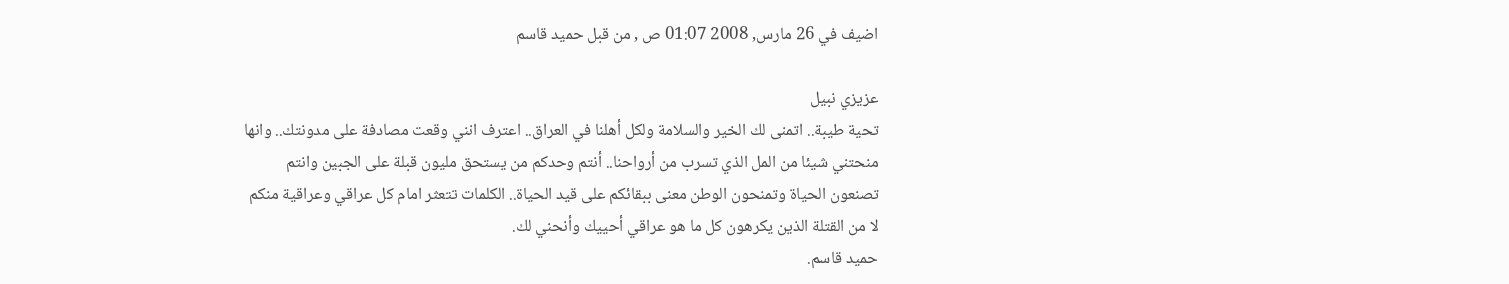اضيف في 26 مارس, 2008 01:07 ص , من قبل حميد قاسم

عزيزي نبيل
تحية طيبة.. اتمنى لك الخير والسلامة ولكل أهلنا في العراق.. اعترف انني وقعت مصادفة على مدونتك.. وانها منحتني شيئا من المل الذي تسرب من أرواحنا.. أنتم وحدكم من يستحق مليون قبلة على الجبين وانتم تصنعون الحياة وتمنحون الوطن معنى ببقائكم على قيد الحياة.. الكلمات تتعثر امام كل عراقي وعراقية منكم لا من القتلة الذين يكرهون كل ما هو عراقي أحييك وأنحني لك.
حميد قاسم.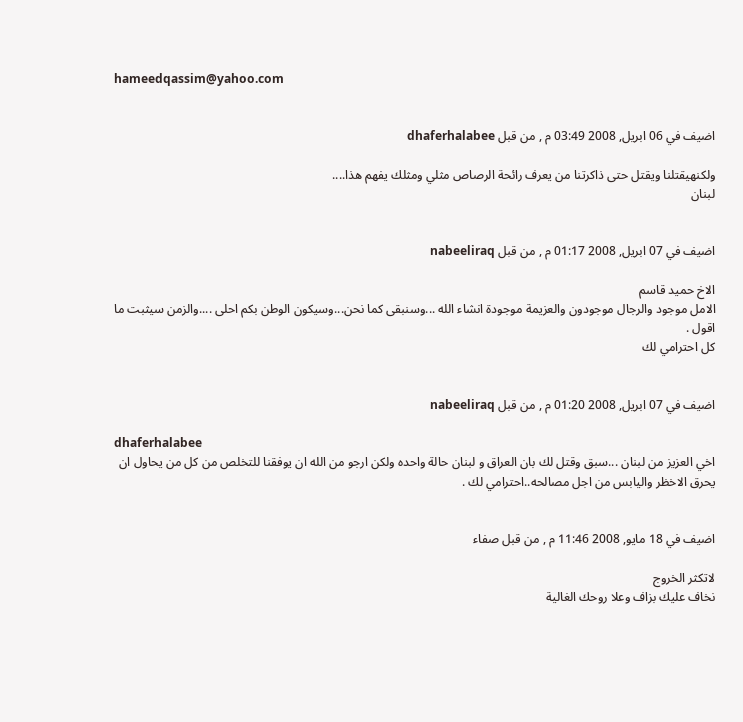hameedqassim@yahoo.com


اضيف في 06 ابريل, 2008 03:49 م , من قبل dhaferhalabee

ولكنهيقتلنا ويقتل حتى ذاكرتنا من يعرف رائحة الرصاص مثلي ومثلك يفهم هذا....
لبنان


اضيف في 07 ابريل, 2008 01:17 م , من قبل nabeeliraq

الاخ حميد قاسم
الامل موجود والرجال موجودون والعزيمة موجودة انشاء الله ...وسنبقى كما نحن...وسيكون الوطن بكم احلى ....والزمن سيثبت ما اقول .
كل احترامي لك


اضيف في 07 ابريل, 2008 01:20 م , من قبل nabeeliraq

dhaferhalabee
اخي العزيز من لبنان ...سبق وقتل لك بان العراق و لبنان حالة واحده ولكن ارجو من الله ان يوفقنا للتخلص من كل من يحاول ان يحرق الاخظر واليابس من اجل مصالحه..احترامي لك .


اضيف في 18 مايو, 2008 11:46 م , من قبل صفاء

لاتكثر الخروج
نخاف عليك بزاف وعلا روحك الغالية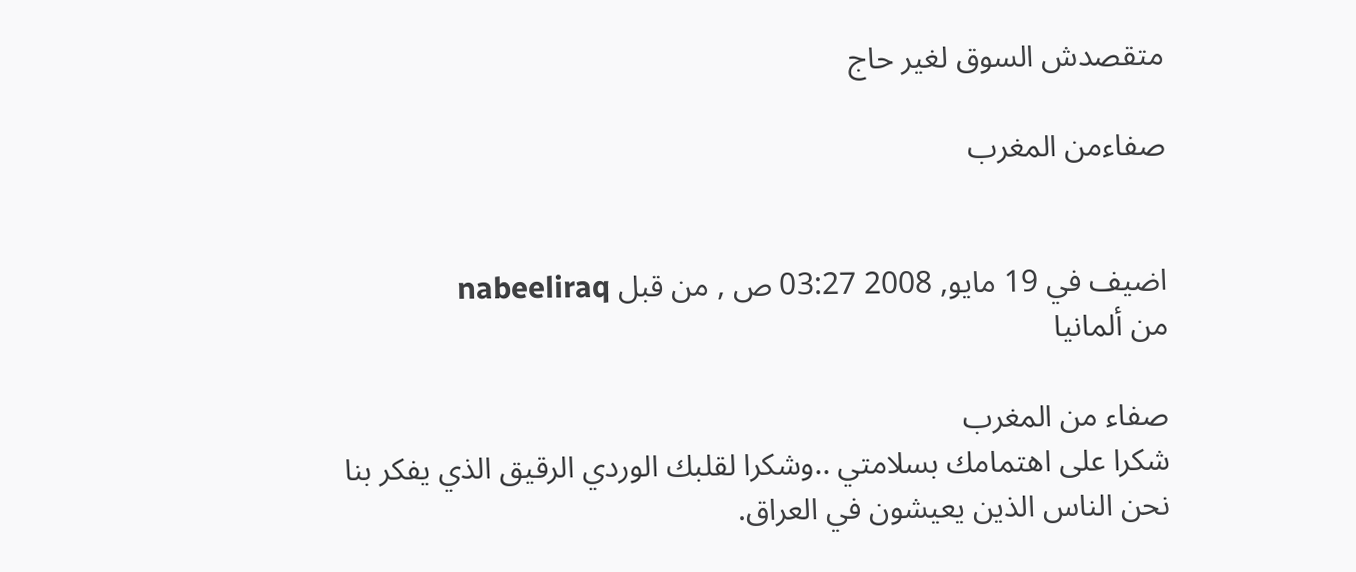متقصدش السوق لغير حاج

صفاءمن المغرب


اضيف في 19 مايو, 2008 03:27 ص , من قبل nabeeliraq
من ألمانيا

صفاء من المغرب
شكرا على اهتمامك بسلامتي ..وشكرا لقلبك الوردي الرقيق الذي يفكر بنا نحن الناس الذين يعيشون في العراق.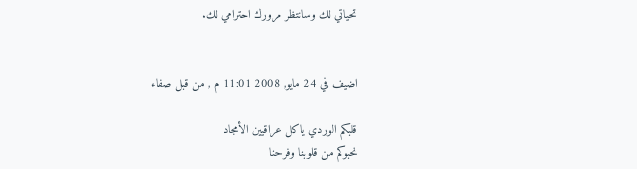تحياتي لك وسانتظر مرورك احترامي لك.


اضيف في 24 مايو, 2008 11:01 م , من قبل صفاء

قلبكم الوردي ياكل عراقيين الأمجاد
نحبوكم من قلوبنا وفرحنا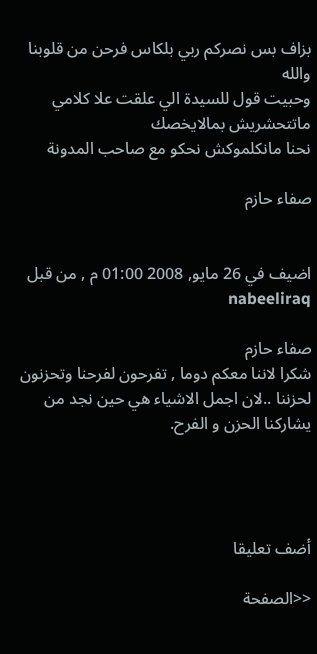بزاف بس نصركم ربي بلكاس فرحن من قلوبنا والله
وحبيت قول للسيدة الي علقت علا كلامي
ماتتحشريش بمالايخصك
نحنا مانكلموكش نحكو مع صاحب المدونة

صفاء حازم


اضيف في 26 مايو, 2008 01:00 م , من قبل nabeeliraq

صفاء حازم
شكرا لاننا معكم دوما , تفرحون لفرحنا وتحزنون لحزننا ..لان اجمل الاشياء هي حين نجد من يشاركنا الحزن و الفرح.




أضف تعليقا

<<الصفحة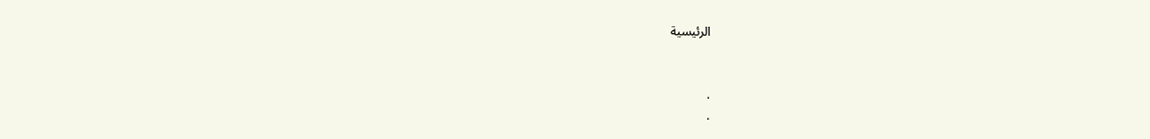الرئيسية


.
.